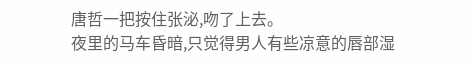唐哲一把按住张泌,吻了上去。
夜里的马车昏暗,只觉得男人有些凉意的唇部湿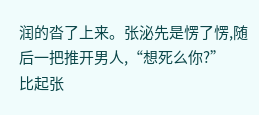润的沓了上来。张泌先是愣了愣,随后一把推开男人,“想死么你?”
比起张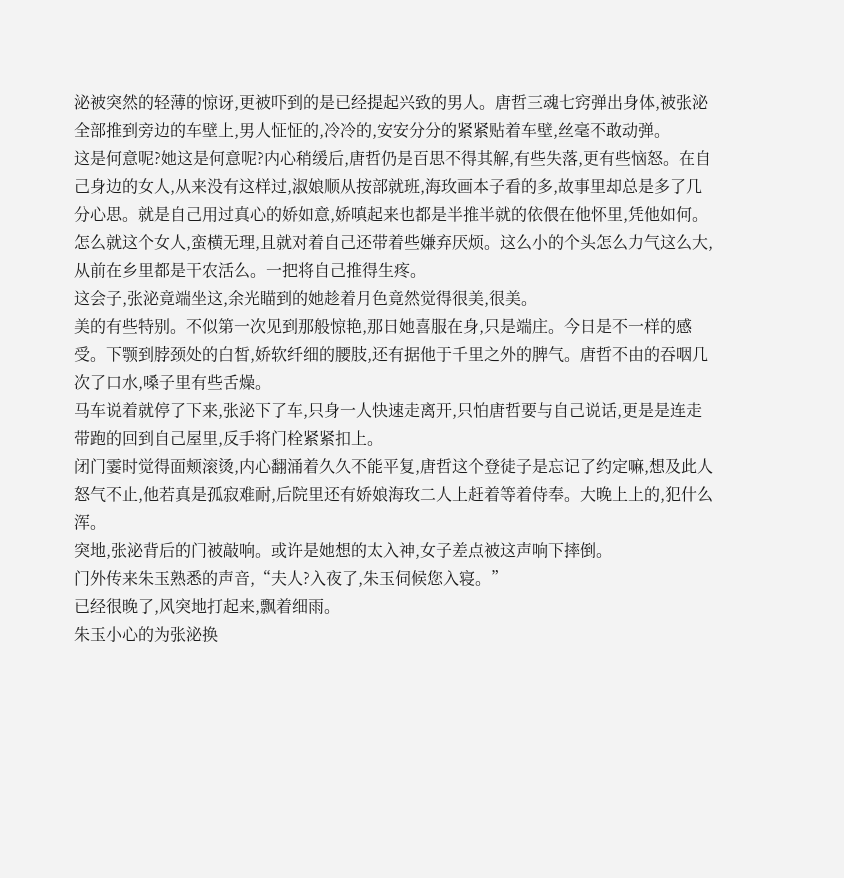泌被突然的轻薄的惊讶,更被吓到的是已经提起兴致的男人。唐哲三魂七窍弹出身体,被张泌全部推到旁边的车壁上,男人怔怔的,冷冷的,安安分分的紧紧贴着车壁,丝毫不敢动弹。
这是何意呢?她这是何意呢?内心稍缓后,唐哲仍是百思不得其解,有些失落,更有些恼怒。在自己身边的女人,从来没有这样过,淑娘顺从按部就班,海玫画本子看的多,故事里却总是多了几分心思。就是自己用过真心的娇如意,娇嗔起来也都是半推半就的依偎在他怀里,凭他如何。
怎么就这个女人,蛮横无理,且就对着自己还带着些嫌弃厌烦。这么小的个头怎么力气这么大,从前在乡里都是干农活么。一把将自己推得生疼。
这会子,张泌竟端坐这,余光瞄到的她趁着月色竟然觉得很美,很美。
美的有些特别。不似第一次见到那般惊艳,那日她喜服在身,只是端庄。今日是不一样的感受。下颚到脖颈处的白皙,娇软纤细的腰肢,还有据他于千里之外的脾气。唐哲不由的吞咽几次了口水,嗓子里有些舌燥。
马车说着就停了下来,张泌下了车,只身一人快速走离开,只怕唐哲要与自己说话,更是是连走带跑的回到自己屋里,反手将门栓紧紧扣上。
闭门霎时觉得面颊滚烫,内心翻涌着久久不能平复,唐哲这个登徒子是忘记了约定嘛,想及此人怒气不止,他若真是孤寂难耐,后院里还有娇娘海玫二人上赶着等着侍奉。大晚上上的,犯什么浑。
突地,张泌背后的门被敲响。或许是她想的太入神,女子差点被这声响下摔倒。
门外传来朱玉熟悉的声音,“夫人?入夜了,朱玉伺候您入寝。”
已经很晚了,风突地打起来,飘着细雨。
朱玉小心的为张泌换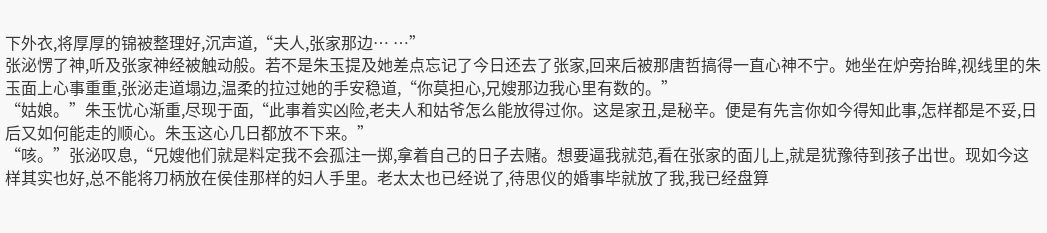下外衣,将厚厚的锦被整理好,沉声道,“夫人,张家那边… …”
张泌愣了神,听及张家神经被触动般。若不是朱玉提及她差点忘记了今日还去了张家,回来后被那唐哲搞得一直心神不宁。她坐在炉旁抬眸,视线里的朱玉面上心事重重,张泌走道塌边,温柔的拉过她的手安稳道,“你莫担心,兄嫂那边我心里有数的。”
“姑娘。”朱玉忧心渐重,尽现于面,“此事着实凶险,老夫人和姑爷怎么能放得过你。这是家丑,是秘辛。便是有先言你如今得知此事,怎样都是不妥,日后又如何能走的顺心。朱玉这心几日都放不下来。”
“咳。”张泌叹息,“兄嫂他们就是料定我不会孤注一掷,拿着自己的日子去赌。想要逼我就范,看在张家的面儿上,就是犹豫待到孩子出世。现如今这样其实也好,总不能将刀柄放在侯佳那样的妇人手里。老太太也已经说了,待思仪的婚事毕就放了我,我已经盘算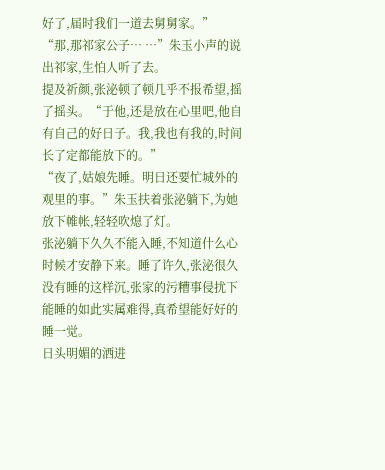好了,届时我们一道去舅舅家。”
“那,那祁家公子… …”朱玉小声的说出祁家,生怕人听了去。
提及祈颜,张泌顿了顿几乎不报希望,摇了摇头。“于他,还是放在心里吧,他自有自己的好日子。我,我也有我的,时间长了定都能放下的。”
“夜了,姑娘先睡。明日还要忙城外的观里的事。”朱玉扶着张泌躺下,为她放下帷帐,轻轻吹熄了灯。
张泌躺下久久不能入睡,不知道什么心时候才安静下来。睡了许久,张泌很久没有睡的这样沉,张家的污糟事侵扰下能睡的如此实属难得,真希望能好好的睡一觉。
日头明媚的洒进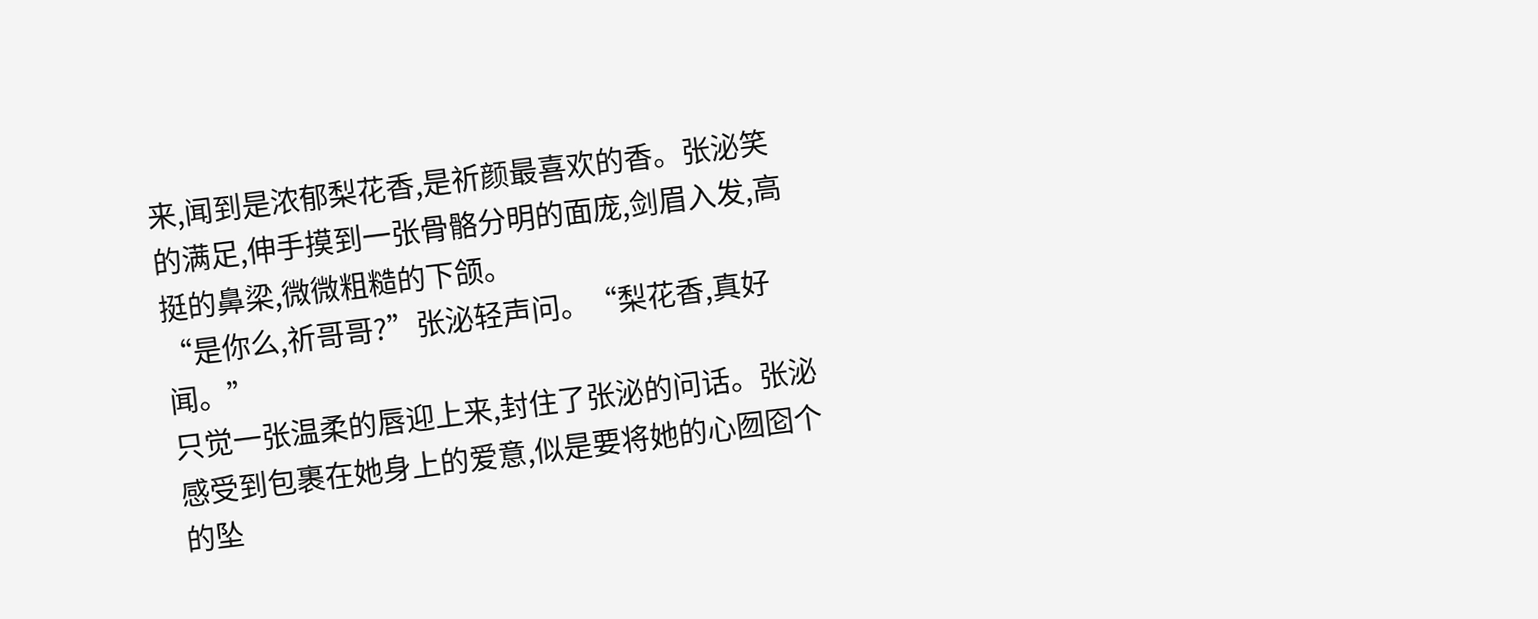来,闻到是浓郁梨花香,是祈颜最喜欢的香。张泌笑的满足,伸手摸到一张骨骼分明的面庞,剑眉入发,高挺的鼻梁,微微粗糙的下颌。
“是你么,祈哥哥?”张泌轻声问。“梨花香,真好闻。”
只觉一张温柔的唇迎上来,封住了张泌的问话。张泌感受到包裹在她身上的爱意,似是要将她的心囫囵个的坠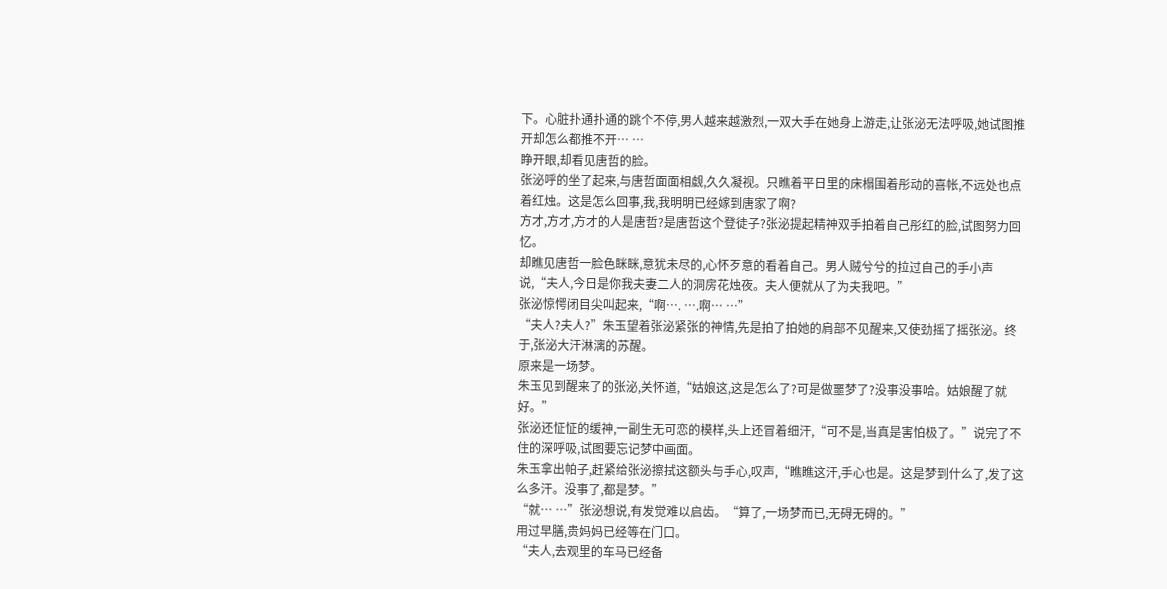下。心脏扑通扑通的跳个不停,男人越来越激烈,一双大手在她身上游走,让张泌无法呼吸,她试图推开却怎么都推不开… …
睁开眼,却看见唐哲的脸。
张泌呼的坐了起来,与唐哲面面相觑,久久凝视。只瞧着平日里的床榻围着彤动的喜帐,不远处也点着红烛。这是怎么回事,我,我明明已经嫁到唐家了啊?
方才,方才,方才的人是唐哲?是唐哲这个登徒子?张泌提起精神双手拍着自己彤红的脸,试图努力回忆。
却瞧见唐哲一脸色眯眯,意犹未尽的,心怀歹意的看着自己。男人贼兮兮的拉过自己的手小声说,“夫人,今日是你我夫妻二人的洞房花烛夜。夫人便就从了为夫我吧。”
张泌惊愕闭目尖叫起来,“啊…. ….啊… …”
“夫人?夫人?”朱玉望着张泌紧张的神情,先是拍了拍她的肩部不见醒来,又使劲摇了摇张泌。终于,张泌大汗淋漓的苏醒。
原来是一场梦。
朱玉见到醒来了的张泌,关怀道,“姑娘这,这是怎么了?可是做噩梦了?没事没事哈。姑娘醒了就好。”
张泌还怔怔的缓神,一副生无可恋的模样,头上还冒着细汗,“可不是,当真是害怕极了。”说完了不住的深呼吸,试图要忘记梦中画面。
朱玉拿出帕子,赶紧给张泌擦拭这额头与手心,叹声,“瞧瞧这汗,手心也是。这是梦到什么了,发了这么多汗。没事了,都是梦。”
“就… …”张泌想说,有发觉难以启齿。“算了,一场梦而已,无碍无碍的。”
用过早膳,贵妈妈已经等在门口。
“夫人,去观里的车马已经备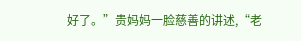好了。”贵妈妈一脸慈善的讲述,“老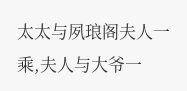太太与夙琅阁夫人一乘,夫人与大爷一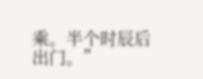乘。半个时辰后出门。”